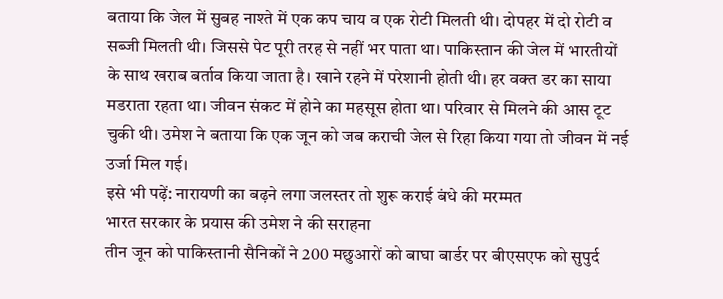बताया कि जेल में सुबह नाश्ते में एक कप चाय व एक रोटी मिलती थी। दोपहर में दो रोटी व सब्जी मिलती थी। जिससे पेट पूरी तरह से नहीं भर पाता था। पाकिस्तान की जेल में भारतीयों के साथ खराब बर्ताव किया जाता है। खाने रहने में परेशानी होती थी। हर वक्त डर का साया मडराता रहता था। जीवन संकट में होने का महसूस होता था। परिवार से मिलने की आस टूट चुकी थी। उमेश ने बताया कि एक जून को जब कराची जेल से रिहा किया गया तो जीवन में नई उर्जा मिल गई।
इसे भी पढ़ें: नारायणी का बढ़ने लगा जलस्तर तो शुरू कराई बंधे की मरम्मत
भारत सरकार के प्रयास की उमेश ने की सराहना
तीन जून को पाकिस्तानी सैनिकों ने 200 मछुआरों को बाघा बार्डर पर बीएसएफ को सुपुर्द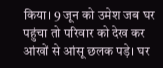किया। 9 जून को उमेश जब घर पहुंचा तो परिवार को देख कर आंखों से आंसू छलक पड़े। घर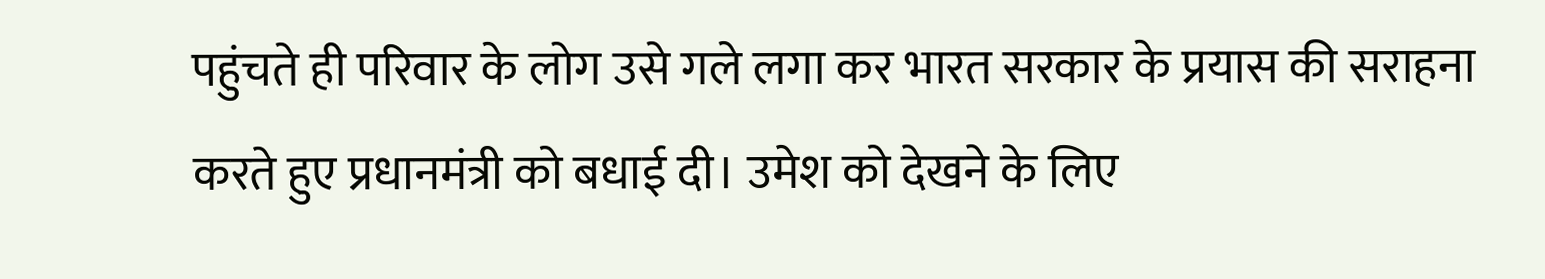पहुंचते ही परिवार के लोग उसे गले लगा कर भारत सरकार के प्रयास की सराहना करते हुए प्रधानमंत्री को बधाई दी। उमेश को देखने के लिए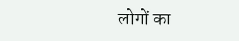लोगों का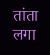तांता लगा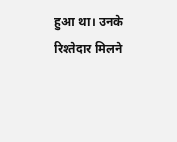हुआ था। उनके रिश्तेदार मिलने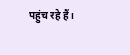पहुंच रहे हैं।